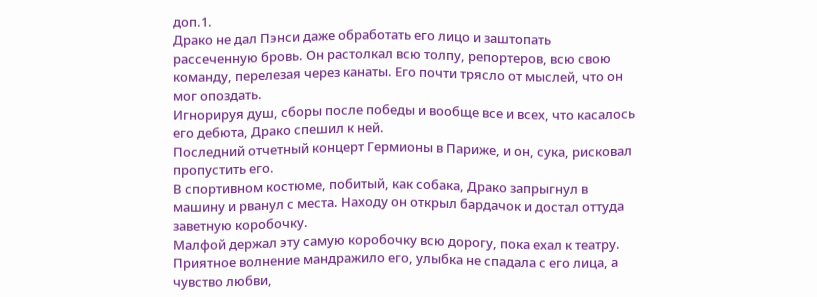доп.1.
Драко не дал Пэнси даже обработать его лицо и заштопать рассеченную бровь. Он растолкал всю толпу, репортеров, всю свою команду, перелезая через канаты. Его почти трясло от мыслей, что он мог опоздать.
Игнорируя душ, сборы после победы и вообще все и всех, что касалось его дебюта, Драко спешил к ней.
Последний отчетный концерт Гермионы в Париже, и он, сука, рисковал пропустить его.
В спортивном костюме, побитый, как собака, Драко запрыгнул в машину и рванул с места. Находу он открыл бардачок и достал оттуда заветную коробочку.
Малфой держал эту самую коробочку всю дорогу, пока ехал к театру. Приятное волнение мандражило его, улыбка не спадала с его лица, а чувство любви,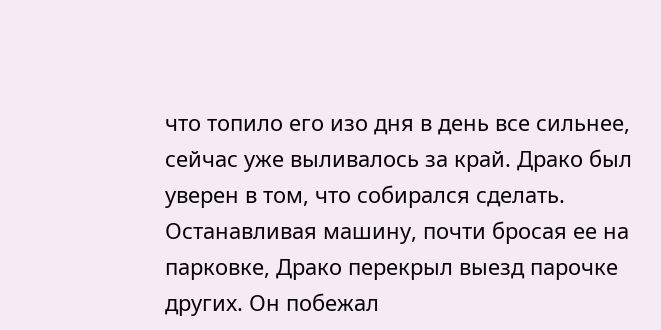что топило его изо дня в день все сильнее, сейчас уже выливалось за край. Драко был уверен в том, что собирался сделать.
Останавливая машину, почти бросая ее на парковке, Драко перекрыл выезд парочке других. Он побежал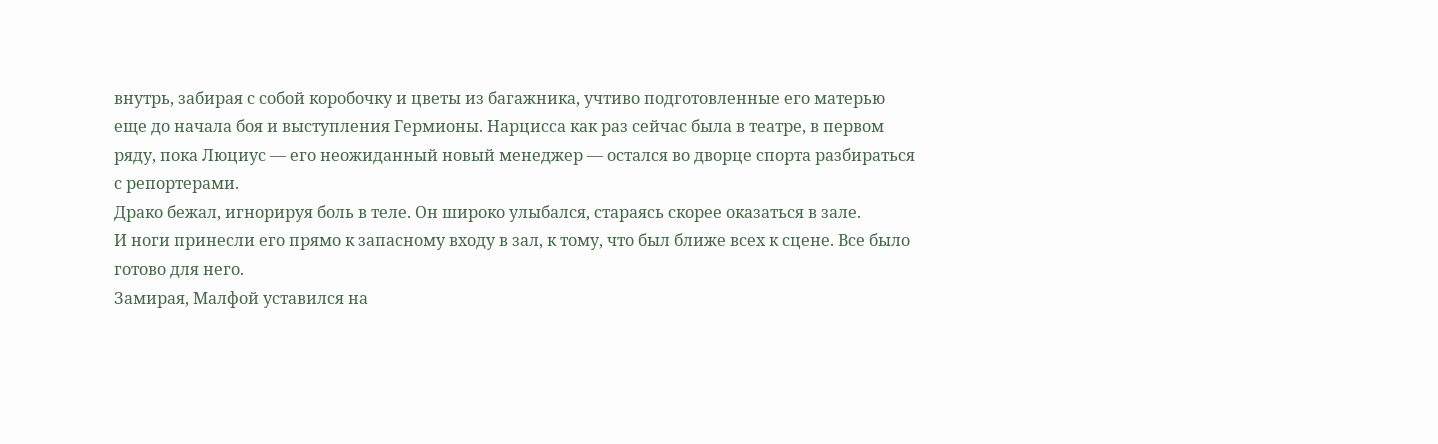внутрь, забирая с собой коробочку и цветы из багажника, учтиво подготовленные его матерью еще до начала боя и выступления Гермионы. Нарцисса как раз сейчас была в театре, в первом ряду, пока Люциус — его неожиданный новый менеджер — остался во дворце спорта разбираться с репортерами.
Драко бежал, игнорируя боль в теле. Он широко улыбался, стараясь скорее оказаться в зале.
И ноги принесли его прямо к запасному входу в зал, к тому, что был ближе всех к сцене. Все было готово для него.
Замирая, Малфой уставился на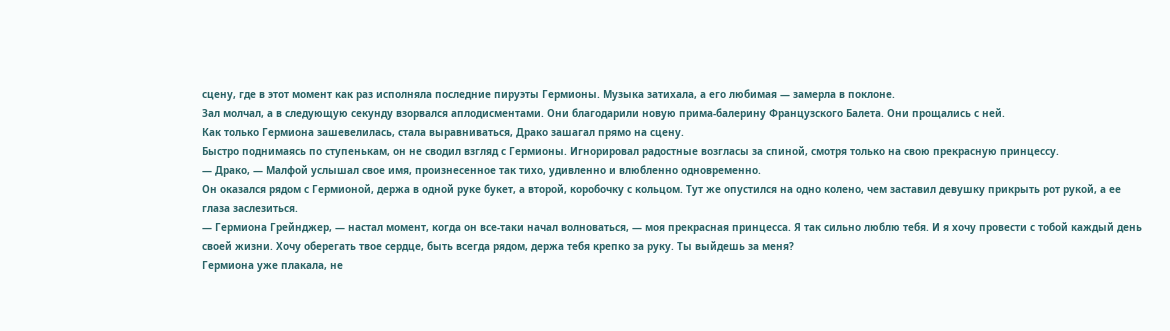сцену, где в этот момент как раз исполняла последние пируэты Гермионы. Музыка затихала, а его любимая — замерла в поклоне.
Зал молчал, а в следующую секунду взорвался аплодисментами. Они благодарили новую прима-балерину Французского Балета. Они прощались с ней.
Как только Гермиона зашевелилась, стала выравниваться, Драко зашагал прямо на сцену.
Быстро поднимаясь по ступенькам, он не сводил взгляд с Гермионы. Игнорировал радостные возгласы за спиной, смотря только на свою прекрасную принцессу.
— Драко, — Малфой услышал свое имя, произнесенное так тихо, удивленно и влюбленно одновременно.
Он оказался рядом с Гермионой, держа в одной руке букет, а второй, коробочку с кольцом. Тут же опустился на одно колено, чем заставил девушку прикрыть рот рукой, а ее глаза заслезиться.
— Гермиона Грейнджер, — настал момент, когда он все-таки начал волноваться, — моя прекрасная принцесса. Я так сильно люблю тебя. И я хочу провести с тобой каждый день своей жизни. Хочу оберегать твое сердце, быть всегда рядом, держа тебя крепко за руку. Ты выйдешь за меня?
Гермиона уже плакала, не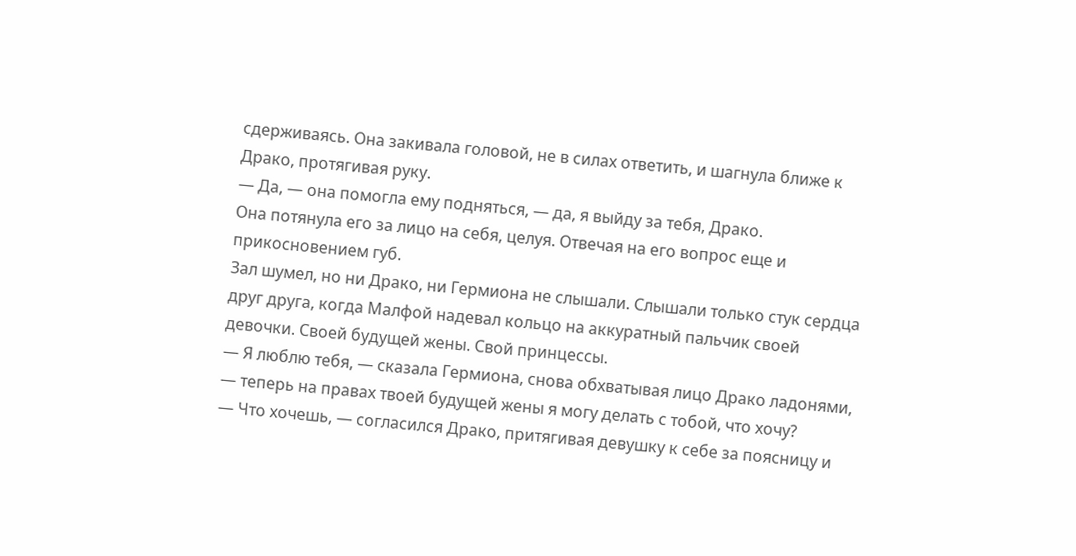сдерживаясь. Она закивала головой, не в силах ответить, и шагнула ближе к Драко, протягивая руку.
— Да, — она помогла ему подняться, — да, я выйду за тебя, Драко.
Она потянула его за лицо на себя, целуя. Отвечая на его вопрос еще и прикосновением губ.
Зал шумел, но ни Драко, ни Гермиона не слышали. Слышали только стук сердца друг друга, когда Малфой надевал кольцо на аккуратный пальчик своей девочки. Своей будущей жены. Свой принцессы.
— Я люблю тебя, — сказала Гермиона, снова обхватывая лицо Драко ладонями, — теперь на правах твоей будущей жены я могу делать с тобой, что хочу?
— Что хочешь, — согласился Драко, притягивая девушку к себе за поясницу и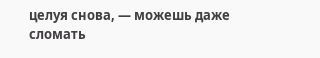целуя снова, — можешь даже сломать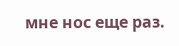мне нос еще раз.